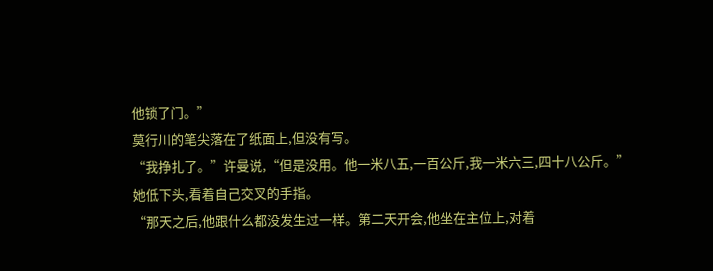他锁了门。”
莫行川的笔尖落在了纸面上,但没有写。
“我挣扎了。”许曼说,“但是没用。他一米八五,一百公斤,我一米六三,四十八公斤。”
她低下头,看着自己交叉的手指。
“那天之后,他跟什么都没发生过一样。第二天开会,他坐在主位上,对着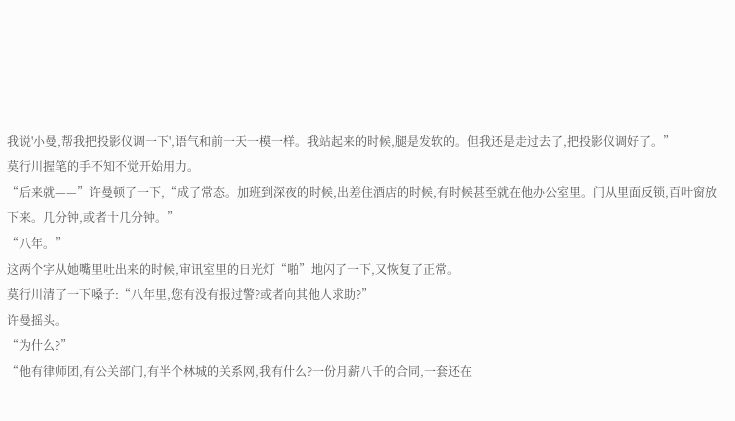我说'小曼,帮我把投影仪调一下',语气和前一天一模一样。我站起来的时候,腿是发软的。但我还是走过去了,把投影仪调好了。”
莫行川握笔的手不知不觉开始用力。
“后来就——”许曼顿了一下,“成了常态。加班到深夜的时候,出差住酒店的时候,有时候甚至就在他办公室里。门从里面反锁,百叶窗放下来。几分钟,或者十几分钟。”
“八年。”
这两个字从她嘴里吐出来的时候,审讯室里的日光灯“啪”地闪了一下,又恢复了正常。
莫行川清了一下嗓子:“八年里,您有没有报过警?或者向其他人求助?”
许曼摇头。
“为什么?”
“他有律师团,有公关部门,有半个林城的关系网,我有什么?一份月薪八千的合同,一套还在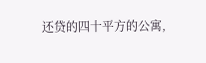还贷的四十平方的公寓,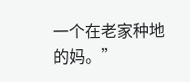一个在老家种地的妈。”